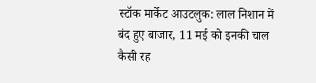स्टॉक मार्केट आउटलुक: लाल निशान में बंद हुए बाजार, 11 मई को इनकी चाल कैसी रह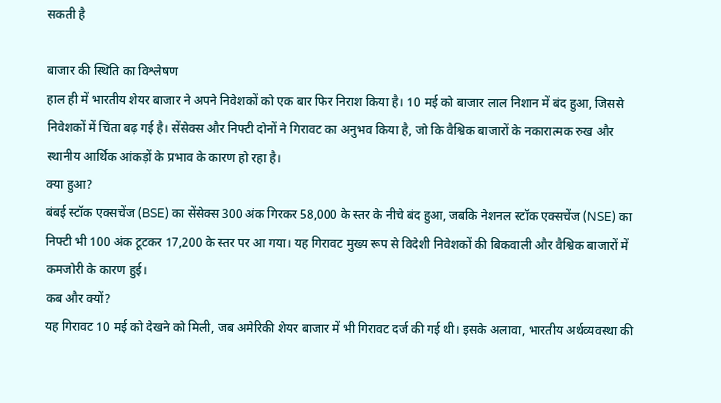सकती है

बाजार की स्थिति का विश्लेषण
हाल ही में भारतीय शेयर बाजार ने अपने निवेशकों को एक बार फिर निराश किया है। 10 मई को बाजार लाल निशान में बंद हुआ, जिससे निवेशकों में चिंता बढ़ गई है। सेंसेक्स और निफ्टी दोनों ने गिरावट का अनुभव किया है, जो कि वैश्विक बाजारों के नकारात्मक रुख और स्थानीय आर्थिक आंकड़ों के प्रभाव के कारण हो रहा है।
क्या हुआ?
बंबई स्टॉक एक्सचेंज (BSE) का सेंसेक्स 300 अंक गिरकर 58,000 के स्तर के नीचे बंद हुआ, जबकि नेशनल स्टॉक एक्सचेंज (NSE) का निफ्टी भी 100 अंक टूटकर 17,200 के स्तर पर आ गया। यह गिरावट मुख्य रूप से विदेशी निवेशकों की बिकवाली और वैश्विक बाजारों में कमजोरी के कारण हुई।
कब और क्यों?
यह गिरावट 10 मई को देखने को मिली, जब अमेरिकी शेयर बाजार में भी गिरावट दर्ज की गई थी। इसके अलावा, भारतीय अर्थव्यवस्था की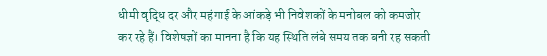धीमी वृद्धि दर और महंगाई के आंकड़े भी निवेशकों के मनोबल को कमजोर कर रहे हैं। विशेषज्ञों का मानना है कि यह स्थिति लंबे समय तक बनी रह सकती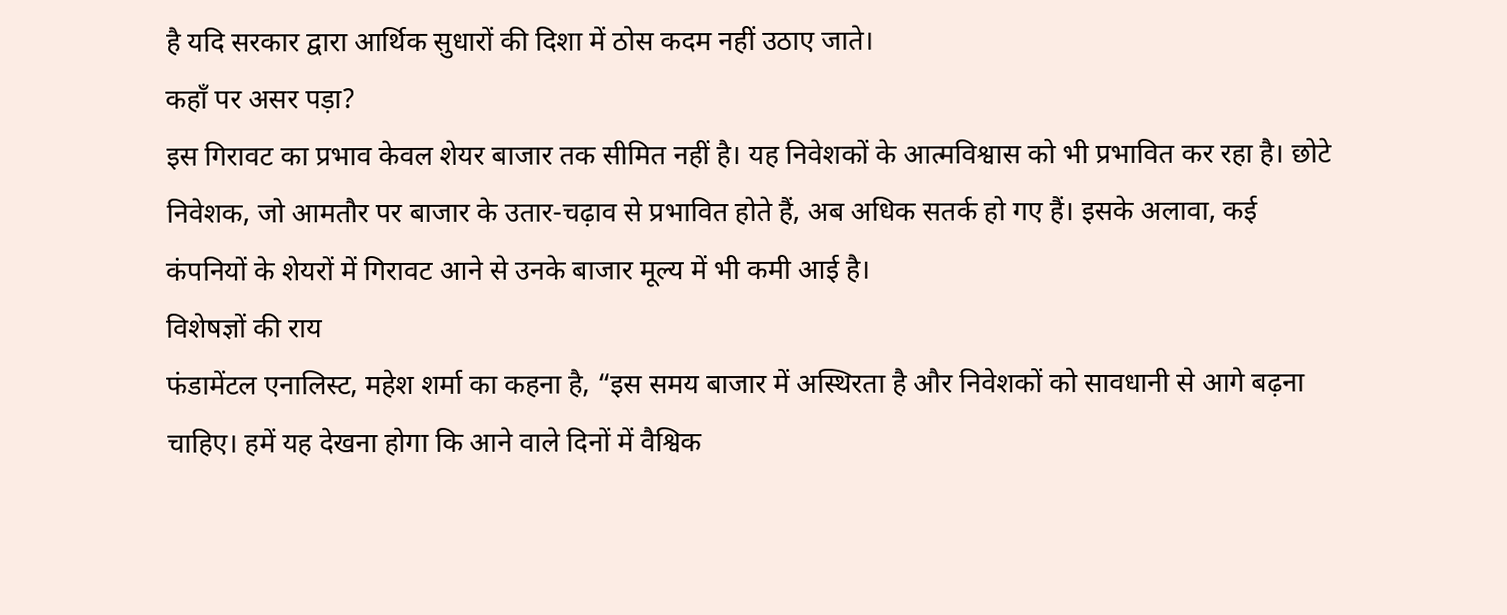है यदि सरकार द्वारा आर्थिक सुधारों की दिशा में ठोस कदम नहीं उठाए जाते।
कहाँ पर असर पड़ा?
इस गिरावट का प्रभाव केवल शेयर बाजार तक सीमित नहीं है। यह निवेशकों के आत्मविश्वास को भी प्रभावित कर रहा है। छोटे निवेशक, जो आमतौर पर बाजार के उतार-चढ़ाव से प्रभावित होते हैं, अब अधिक सतर्क हो गए हैं। इसके अलावा, कई कंपनियों के शेयरों में गिरावट आने से उनके बाजार मूल्य में भी कमी आई है।
विशेषज्ञों की राय
फंडामेंटल एनालिस्ट, महेश शर्मा का कहना है, “इस समय बाजार में अस्थिरता है और निवेशकों को सावधानी से आगे बढ़ना चाहिए। हमें यह देखना होगा कि आने वाले दिनों में वैश्विक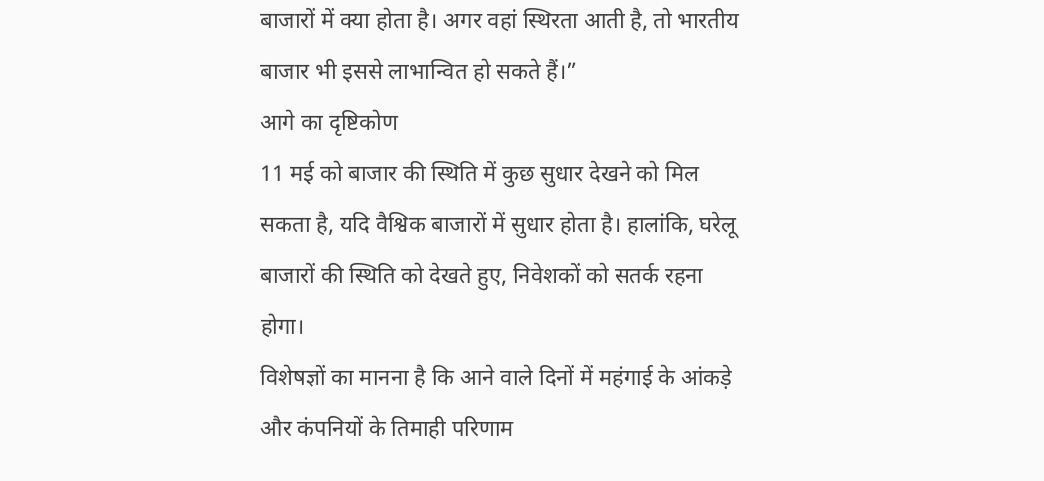बाजारों में क्या होता है। अगर वहां स्थिरता आती है, तो भारतीय बाजार भी इससे लाभान्वित हो सकते हैं।”
आगे का दृष्टिकोण
11 मई को बाजार की स्थिति में कुछ सुधार देखने को मिल सकता है, यदि वैश्विक बाजारों में सुधार होता है। हालांकि, घरेलू बाजारों की स्थिति को देखते हुए, निवेशकों को सतर्क रहना होगा।
विशेषज्ञों का मानना है कि आने वाले दिनों में महंगाई के आंकड़े और कंपनियों के तिमाही परिणाम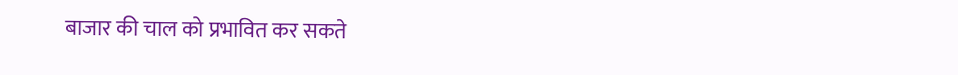बाजार की चाल को प्रभावित कर सकते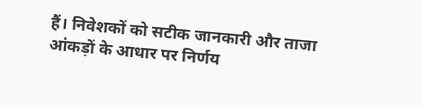हैं। निवेशकों को सटीक जानकारी और ताजा आंकड़ों के आधार पर निर्णय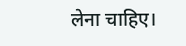लेना चाहिए।